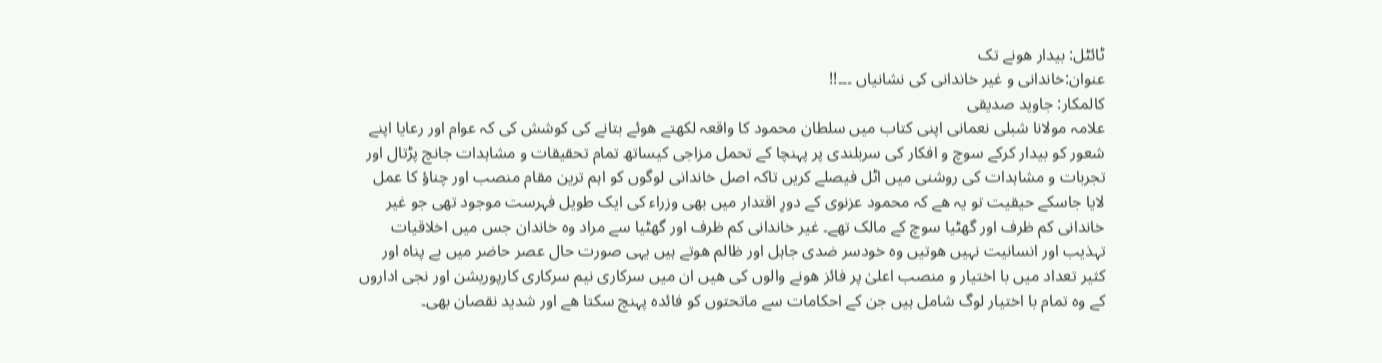ٹائٹل: بیدار ھونے تک
عنوان:خاندانی و غیر خاندانی کی نشانیاں ۔۔۔!!
کالمکار: جاوید صدیقی
علامہ مولانا شبلی نعمانی اپنی کتاب میں سلطان محمود کا واقعہ لکھتے ھوئے بتانے کی کوشش کی کہ عوام اور رعایا اپنے شعور کو بیدار کرکے سوچ و افکار کی سربلندی پر پہنچا کے تحمل مزاجی کیساتھ تمام تحقیقات و مشاہدات جانچ پڑتال اور تجربات و مشاہدات کی روشنی میں اٹل فیصلے کریں تاکہ اصل خاندانی لوگوں کو اہم ترین مقام منصب اور چناؤ کا عمل لایا جاسکے حیقیت تو یہ ھے کہ محمود عزنوی کے دورِ اقتدار میں بھی وزراء کی ایک طویل فہرست موجود تھی جو غیر خاندانی کم ظرف اور گھٹیا سوچ کے مالک تھے۔ غیر خاندانی کم ظرف اور گھٹیا سے مراد وہ خاندان جس میں اخلاقیات تہذیب اور انسانیت نہیں ھوتیں وہ خودسر ضدی جاہل اور ظالم ھوتے ہیں یہی صورت حال عصر حاضر میں بے پناہ اور کثیر تعداد میں با اختیار و منصب اعلیٰ پر فائز ھونے والوں کی ھیں ان میں سرکاری نیم سرکاری کارپوریشن اور نجی اداروں کے وہ تمام با اختیار لوگ شامل ہیں جن کے احکامات سے ماتحتوں کو فائدہ پہنچ سکتا ھے اور شدید نقصان بھی۔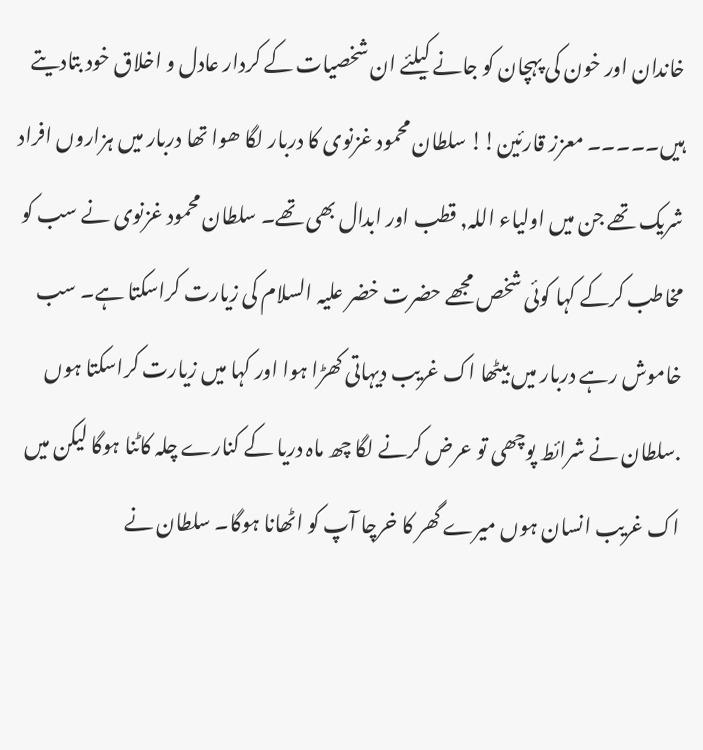خاندان اور خون کی پہچان کو جانے کیلئے ان شخصیات کے کردار عادل و اخلاق خود بتادیتے ہیں۔۔۔۔۔ معزز قارئین!! سلطان محمود غزنوی کا دربار لگا ھوا تھا دربار میں ہزاروں افراد شریک تھے جن میں اولیاء اللہ, قطب اور ابدال بھی تھے۔ سلطان محمود غزنوی نے سب کو مخاطب کرکے کہا کوئی شخص مجھے حضرت خضر علیہ السلام کی زیارت کراسکتا ہے۔ سب خاموش رہے دربار میں بیٹھا اک غریب دیہاتی کھڑا ہوا اور کہا میں زیارت کراسکتا ہوں .سلطان نے شرائط پوچھی تو عرض کرنے لگا چھ ماہ دریا کے کنارے چلہ کاٹنا ہوگا لیکن میں اک غریب انسان ہوں میرے گھر کا خرچا آپ کو اٹھانا ہوگا۔ سلطان نے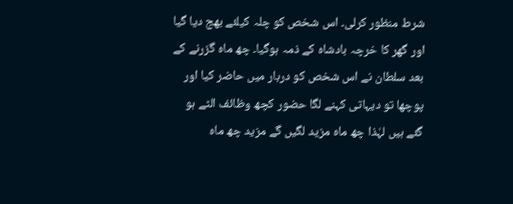شرط منظور کرلی۔ اس شخص کو چلہ کیلئے بھج دیا گیا اور گھر کا خرچہ بادشاہ کے ذمہ ہوگیا۔ چھ ماہ گزرنے کے بعد سلطان نے اس شخص کو دربار میں حاضر کیا اور پوچھا تو دیہاتی کہنے لگا حضور کچھ وظائف الٹے ہو گئے ہیں لہٰذا چھ ماہ مزید لگیں گے مزید چھ ماہ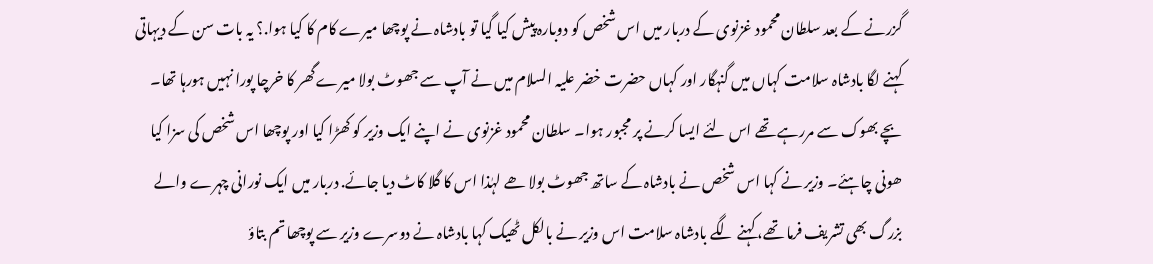گزرنے کے بعد سلطان محمود غزنوی کے دربار میں اس شخص کو دوبارہ پیش کیا گیا تو بادشاہ نے پوچھا میرے کام کا کیا ہوا.؟ یہ بات سن کے دیہاتی کہنے لگا بادشاہ سلامت کہاں میں گنہگار اور کہاں حضرت خضر علیہ السلام میں نے آپ سے جھوٹ بولا میرے گھر کا خرچا پورا نہیں ہورہا تھا۔ بچے بھوک سے مررہے تھے اس لئے ایسا کرنے پر مجبور ہوا۔ سلطان محمود غزنوی نے اپنے ایک وزیر کو کھڑا کیا اور پوچھا اس شخص کی سزا کیا ھونی چاہئے۔ وزیر نے کہا اس شخص نے بادشاہ کے ساتھ جھوٹ بولا ھے لہٰذا اس کا گلا کاٹ دیا جائے. دربار میں ایک نورانی چہرے والے بزرگ بھی تشریف فرما تھے، کہنے لگے بادشاہ سلامت اس وزیر نے بالکل ٹھیک کہا بادشاہ نے دوسرے وزیر سے پوچھا تم بتاؤ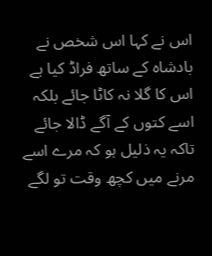اس نے کہا اس شخص نے بادشاہ کے ساتھ فراڈ کیا ہے اس کا گلا نہ کاٹا جائے بلکہ اسے کتوں کے آگے ڈالا جائے تاکہ یہ ذلیل ہو کہ مرے اسے مرنے میں کچھ وقت تو لگے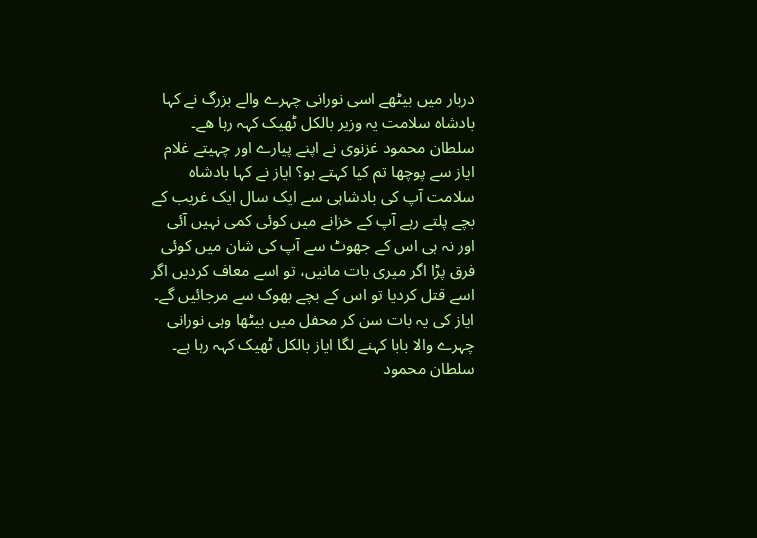دربار میں بیٹھے اسی نورانی چہرے والے بزرگ نے کہا بادشاہ سلامت یہ وزیر بالکل ٹھیک کہہ رہا ھے۔ سلطان محمود غزنوی نے اپنے پیارے اور چہیتے غلام ایاز سے پوچھا تم کیا کہتے ہو؟ ایاز نے کہا بادشاہ سلامت آپ کی بادشاہی سے ایک سال ایک غریب کے بچے پلتے رہے آپ کے خزانے میں کوئی کمی نہیں آئی اور نہ ہی اس کے جھوٹ سے آپ کی شان میں کوئی فرق پڑا اگر میری بات مانیں، تو اسے معاف کردیں اگر اسے قتل کردیا تو اس کے بچے بھوک سے مرجائیں گے۔ ایاز کی یہ بات سن کر محفل میں بیٹھا وہی نورانی چہرے والا بابا کہنے لگا ایاز بالکل ٹھیک کہہ رہا ہے۔ سلطان محمود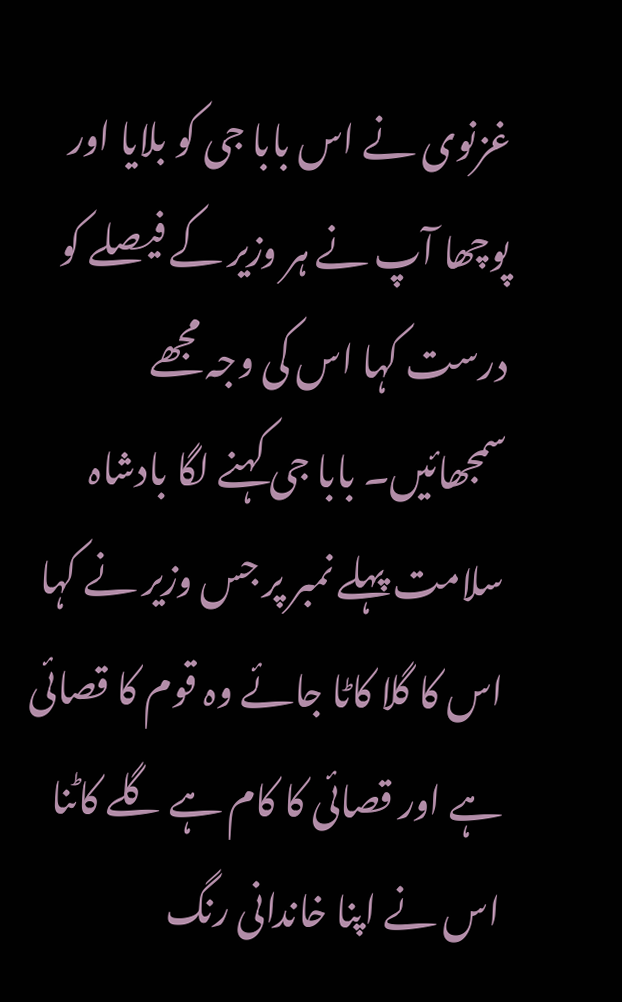غزنوی نے اس بابا جی کو بلایا اور پوچھا آپ نے ہر وزیر کے فیصلے کو درست کہا اس کی وجہ مجھے سمجھائیں۔ بابا جی کہنے لگا بادشاہ سلامت پہلے نمبر پر جس وزیر نے کہا اس کا گلا کاٹا جائے وہ قوم کا قصائی ہے اور قصائی کا کام ہے گلے کاٹنا اس نے اپنا خاندانی رنگ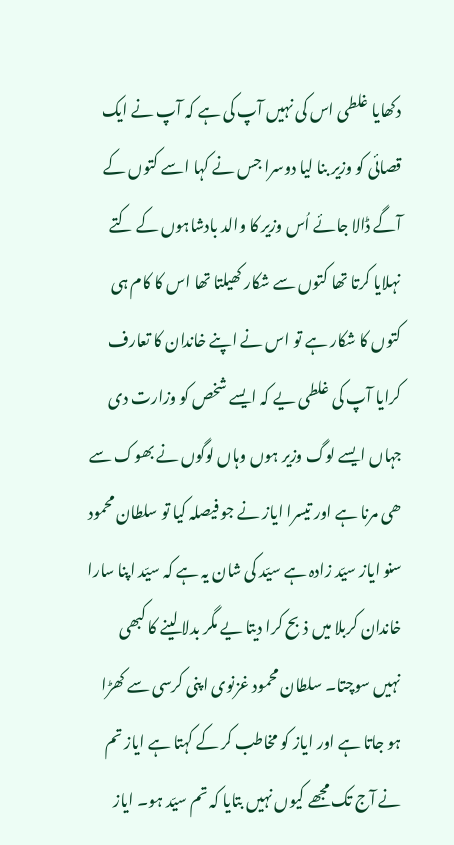دکھایا غلطی اس کی نہیں آپ کی ہے کہ آپ نے ایک قصائی کو وزیر بنا لیا دوسرا جس نے کہا اسے کتوں کے آگے ڈالا جائے اُس وزیر کا والد بادشاہوں کے کتے نہلایا کرتا تھا کتوں سے شکار کھیلتا تھا اس کا کام ہی کتوں کا شکار ہے تو اس نے اپنے خاندان کا تعارف کرایا آپ کی غلطی یے کہ ایسے شخص کو وزارت دی جہاں ایسے لوگ وزیر ہوں وہاں لوگوں نے بھوک سے ھی مرنا ہے اور تیسرا ایاز نے جو فیصلہ کیا تو سلطان محمود سنو ایاز سیّد زادہ ہے سیّد کی شان یہ ہے کہ سیّد اپنا سارا خاندان کربلا میں ذبح کرا دیتا یے مگر بدلا لینے کا کبھی نہیں سوچتا۔ سلطان محمود غزنوی اپنی کرسی سے کھڑا ہو جاتا ہے اور ایاز کو مخاطب کر کے کہتا ہے ایاز تم نے آج تک مجھے کیوں نہیں بتایا کہ تم سیّد ہو۔ ایاز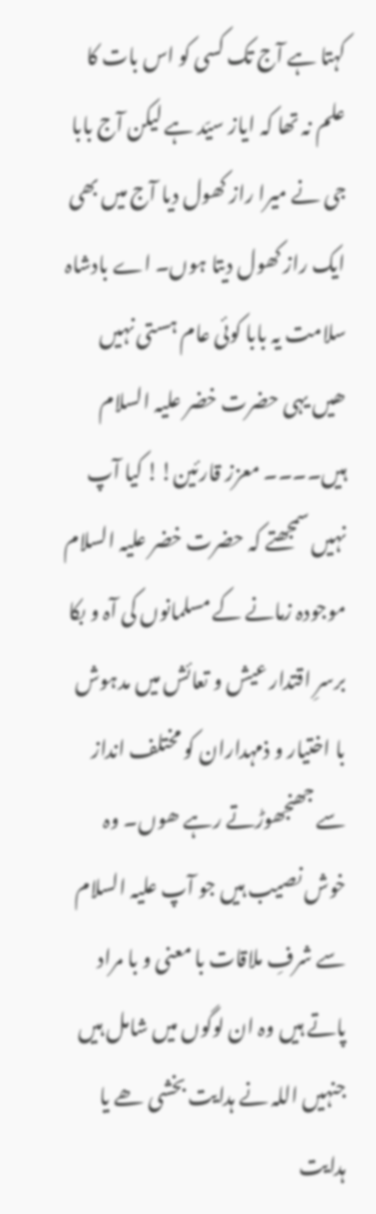کہتا ہے آج تک کسی کو اس بات کا علم نہ تھا کہ ایاز سیّد ہے لیکن آج بابا جی نے میرا راز کھول دیا آج میں بھی ایک راز کھول دیتا ہوں۔ اے بادشاہ سلامت یہ بابا کوئی عام ہستی نہیں ھیں یہی حضرت خضر علیہ السلام ہیں۔۔۔۔ معزز قارئین!! کیا آپ نہیں سمجھتے کہ حضرت خضر علیہ السلام موجودہ زمانے کے مسلمانوں کی آہ و بکا برسرِ اقتدار عیش و تعائش میں مدہوش با اختیار و ذمہداران کو مختلف انداز سے جھنجھوڑتے رہے ھوں۔ وہ خوش نصیب ہیں جو آپ علیہ السلام سے شرفِ ملاقات با معنی و با مراد پاتے ہیں وہ ان لوگوں میں شامل ہیں جنہیں اللہ نے ہدایت بخشی ھے یا ہدایت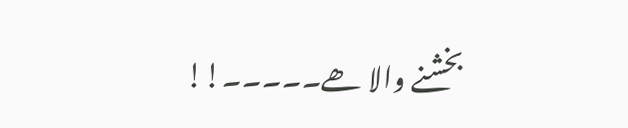بخشنے والا ھے۔۔۔۔۔!!